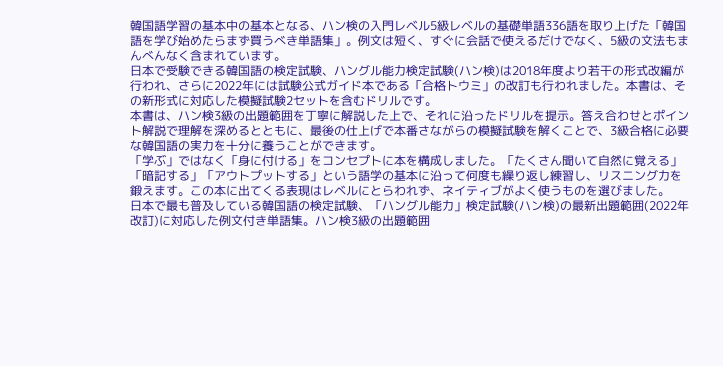韓国語学習の基本中の基本となる、ハン検の入門レベル5級レベルの基礎単語336語を取り上げた「韓国語を学び始めたらまず買うべき単語集」。例文は短く、すぐに会話で使えるだけでなく、5級の文法もまんべんなく含まれています。
日本で受験できる韓国語の検定試験、ハングル能力検定試験(ハン検)は2018年度より若干の形式改編が行われ、さらに2022年には試験公式ガイド本である「合格トウミ」の改訂も行われました。本書は、その新形式に対応した模擬試験2セットを含むドリルです。
本書は、ハン検3級の出題範囲を丁寧に解説した上で、それに沿ったドリルを提示。答え合わせとポイント解説で理解を深めるとともに、最後の仕上げで本番さながらの模擬試験を解くことで、3級合格に必要な韓国語の実力を十分に養うことができます。
「学ぶ」ではなく「身に付ける」をコンセプトに本を構成しました。「たくさん聞いて自然に覚える」「暗記する」「アウトプットする」という語学の基本に沿って何度も繰り返し練習し、リスニング力を鍛えます。この本に出てくる表現はレベルにとらわれず、ネイティブがよく使うものを選びました。
日本で最も普及している韓国語の検定試験、「ハングル能力」検定試験(ハン検)の最新出題範囲(2022年改訂)に対応した例文付き単語集。ハン検3級の出題範囲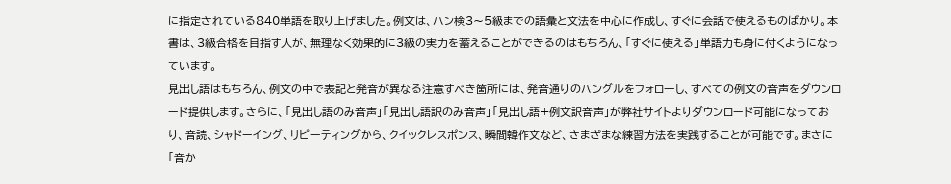に指定されている840単語を取り上げました。例文は、ハン検3〜5級までの語彙と文法を中心に作成し、すぐに会話で使えるものばかり。本書は、3級合格を目指す人が、無理なく効果的に3級の実力を蓄えることができるのはもちろん、「すぐに使える」単語力も身に付くようになっています。
見出し語はもちろん、例文の中で表記と発音が異なる注意すべき箇所には、発音通りのハングルをフォローし、すべての例文の音声をダウンロード提供します。さらに、「見出し語のみ音声」「見出し語訳のみ音声」「見出し語+例文訳音声」が弊社サイトよりダウンロード可能になっており、音読、シャドーイング、リピーティングから、クイックレスポンス、瞬間韓作文など、さまざまな練習方法を実践することが可能です。まさに「音か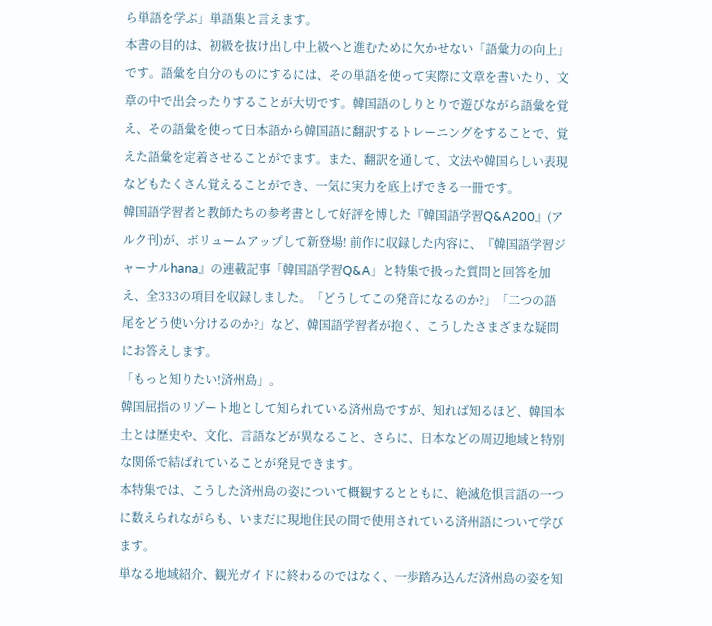ら単語を学ぶ」単語集と言えます。
本書の目的は、初級を抜け出し中上級へと進むために欠かせない「語彙力の向上」です。語彙を自分のものにするには、その単語を使って実際に文章を書いたり、文章の中で出会ったりすることが大切です。韓国語のしりとりで遊びながら語彙を覚え、その語彙を使って日本語から韓国語に翻訳するトレーニングをすることで、覚えた語彙を定着させることがでます。また、翻訳を通して、文法や韓国らしい表現などもたくさん覚えることができ、一気に実力を底上げできる一冊です。
韓国語学習者と教師たちの参考書として好評を博した『韓国語学習Q&A200』(アルク刊)が、ボリュームアップして新登場! 前作に収録した内容に、『韓国語学習ジャーナルhana』の連載記事「韓国語学習Q&A」と特集で扱った質問と回答を加え、全333の項目を収録しました。「どうしてこの発音になるのか?」「二つの語尾をどう使い分けるのか?」など、韓国語学習者が抱く、こうしたさまざまな疑問にお答えします。
「もっと知りたい!済州島」。
韓国屈指のリゾート地として知られている済州島ですが、知れば知るほど、韓国本土とは歴史や、文化、言語などが異なること、さらに、日本などの周辺地域と特別な関係で結ばれていることが発見できます。
本特集では、こうした済州島の姿について概観するとともに、絶滅危惧言語の一つに数えられながらも、いまだに現地住民の間で使用されている済州語について学びます。
単なる地域紹介、観光ガイドに終わるのではなく、一歩踏み込んだ済州島の姿を知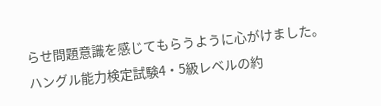らせ問題意識を感じてもらうように心がけました。
ハングル能力検定試験4・5級レベルの約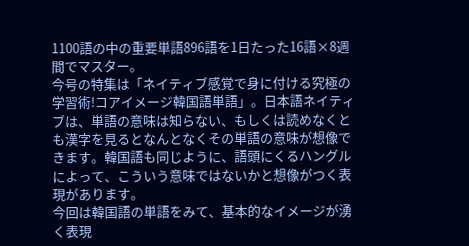1100語の中の重要単語896語を1日たった16語×8週間でマスター。
今号の特集は「ネイティブ感覚で身に付ける究極の学習術!コアイメージ韓国語単語」。日本語ネイティブは、単語の意味は知らない、もしくは読めなくとも漢字を見るとなんとなくその単語の意味が想像できます。韓国語も同じように、語頭にくるハングルによって、こういう意味ではないかと想像がつく表現があります。
今回は韓国語の単語をみて、基本的なイメージが湧く表現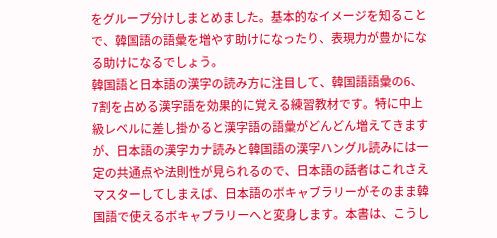をグループ分けしまとめました。基本的なイメージを知ることで、韓国語の語彙を増やす助けになったり、表現力が豊かになる助けになるでしょう。
韓国語と日本語の漢字の読み方に注目して、韓国語語彙の6、7割を占める漢字語を効果的に覚える練習教材です。特に中上級レベルに差し掛かると漢字語の語彙がどんどん増えてきますが、日本語の漢字カナ読みと韓国語の漢字ハングル読みには一定の共通点や法則性が見られるので、日本語の話者はこれさえマスターしてしまえば、日本語のボキャブラリーがそのまま韓国語で使えるボキャブラリーへと変身します。本書は、こうし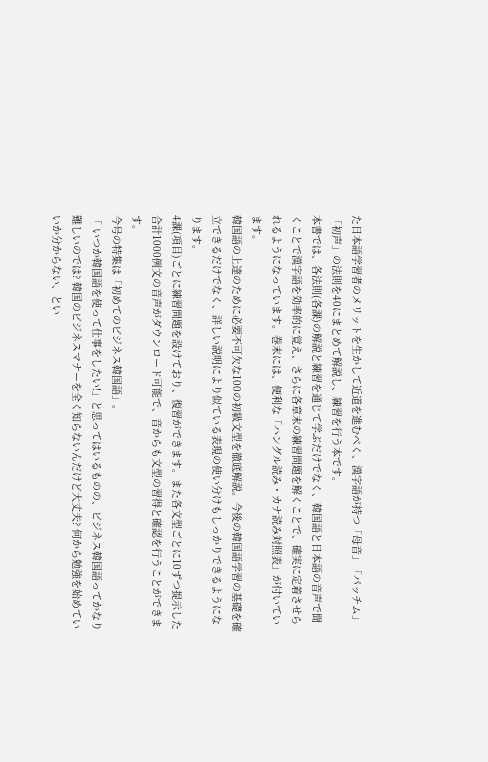た日本語学習者のメリットを生かして近道を進むべく、漢字語が持つ「母音」「パッチム」「初声」の法則を40にまとめて解説し、練習を行う本です。
本書では、各法則(各課)の解説と練習を通じて学ぶだけでなく、韓国語と日本語の音声で聞くことで漢字語を効率的に覚え、さらに各章末の練習問題を解くことで、確実に定着させられるようになっています。巻末には、便利な「ハングル読み・カナ読み対照表」が付いています。
韓国語の上達のために必要不可欠な100の初級文型を徹底解説。今後の韓国語学習の基礎を確立できるだけでなく、詳しい説明により似ている表現の使い分けもしっかりできるようになります。
4課(項目)ごとに練習問題を設けており、復習ができます。また各文型ごとに10ずつ提示した合計1000例文の音声がダウンロード可能で、音からも文型の習得と確認を行うことができます。
今号の特集は「初めてのビジネス韓国語」。
「 いつか韓国語を使って仕事をしたい!」と思ってはいるものの、ビジネス韓国語ってかなり難しいのでは? 韓国のビジネスマナーを全く知らないんだけど大丈夫? 何から勉強を始めていいか分からない、とい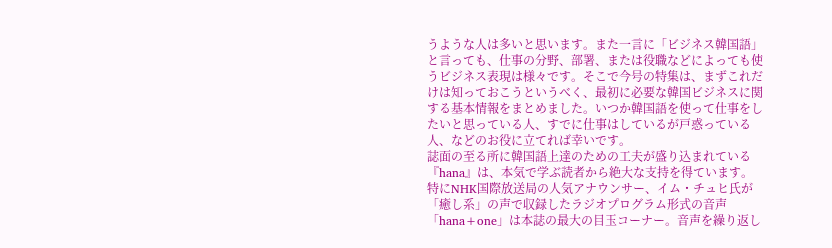うような人は多いと思います。また一言に「ビジネス韓国語」と言っても、仕事の分野、部署、または役職などによっても使うビジネス表現は様々です。そこで今号の特集は、まずこれだけは知っておこうというべく、最初に必要な韓国ビジネスに関する基本情報をまとめました。いつか韓国語を使って仕事をしたいと思っている人、すでに仕事はしているが戸惑っている人、などのお役に立てれば幸いです。
誌面の至る所に韓国語上達のための工夫が盛り込まれている『hana』は、本気で学ぶ読者から絶大な支持を得ています。特にNHK国際放送局の人気アナウンサー、イム・チュヒ氏が「癒し系」の声で収録したラジオプログラム形式の音声「hana+one」は本誌の最大の目玉コーナー。音声を繰り返し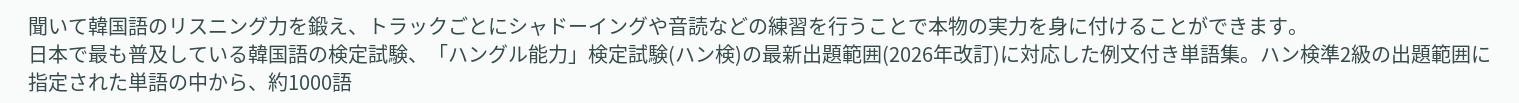聞いて韓国語のリスニング力を鍛え、トラックごとにシャドーイングや音読などの練習を行うことで本物の実力を身に付けることができます。
日本で最も普及している韓国語の検定試験、「ハングル能力」検定試験(ハン検)の最新出題範囲(2026年改訂)に対応した例文付き単語集。ハン検準2級の出題範囲に指定された単語の中から、約1000語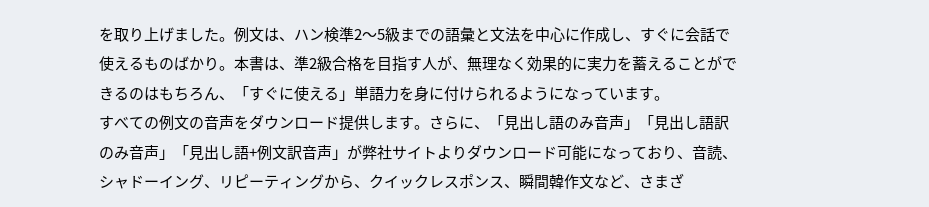を取り上げました。例文は、ハン検準2〜5級までの語彙と文法を中心に作成し、すぐに会話で使えるものばかり。本書は、準2級合格を目指す人が、無理なく効果的に実力を蓄えることができるのはもちろん、「すぐに使える」単語力を身に付けられるようになっています。
すべての例文の音声をダウンロード提供します。さらに、「見出し語のみ音声」「見出し語訳のみ音声」「見出し語+例文訳音声」が弊社サイトよりダウンロード可能になっており、音読、シャドーイング、リピーティングから、クイックレスポンス、瞬間韓作文など、さまざ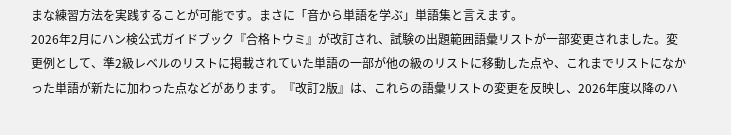まな練習方法を実践することが可能です。まさに「音から単語を学ぶ」単語集と言えます。
2026年2月にハン検公式ガイドブック『合格トウミ』が改訂され、試験の出題範囲語彙リストが一部変更されました。変更例として、準2級レベルのリストに掲載されていた単語の一部が他の級のリストに移動した点や、これまでリストになかった単語が新たに加わった点などがあります。『改訂2版』は、これらの語彙リストの変更を反映し、2026年度以降のハ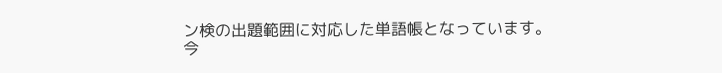ン検の出題範囲に対応した単語帳となっています。
今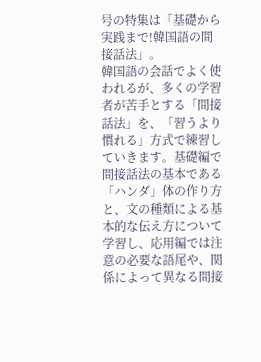号の特集は「基礎から実践まで!韓国語の間接話法」。
韓国語の会話でよく使われるが、多くの学習者が苦手とする「間接話法」を、「習うより慣れる」方式で練習していきます。基礎編で間接話法の基本である「ハンダ」体の作り方と、文の種類による基本的な伝え方について学習し、応用編では注意の必要な語尾や、関係によって異なる間接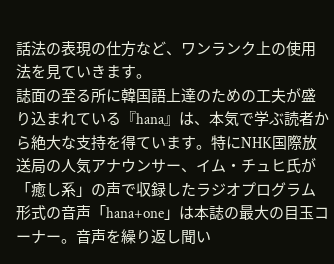話法の表現の仕方など、ワンランク上の使用法を見ていきます。
誌面の至る所に韓国語上達のための工夫が盛り込まれている『hana』は、本気で学ぶ読者から絶大な支持を得ています。特にNHK国際放送局の人気アナウンサー、イム・チュヒ氏が「癒し系」の声で収録したラジオプログラム形式の音声「hana+one」は本誌の最大の目玉コーナー。音声を繰り返し聞い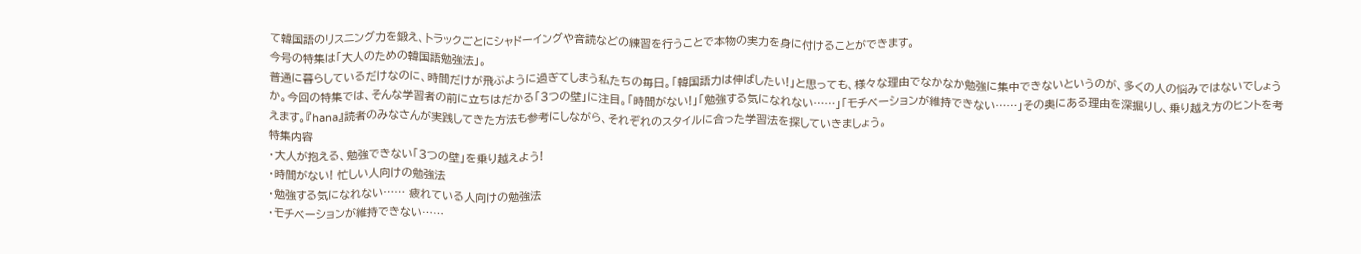て韓国語のリスニング力を鍛え、トラックごとにシャドーイングや音読などの練習を行うことで本物の実力を身に付けることができます。
今号の特集は「大人のための韓国語勉強法」。
普通に暮らしているだけなのに、時間だけが飛ぶように過ぎてしまう私たちの毎日。「韓国語力は伸ばしたい!」と思っても、様々な理由でなかなか勉強に集中できないというのが、多くの人の悩みではないでしょうか。今回の特集では、そんな学習者の前に立ちはだかる「3つの壁」に注目。「時間がない!」「勉強する気になれない……」「モチベーションが維持できない……」その奥にある理由を深掘りし、乗り越え方のヒントを考えます。『hana』読者のみなさんが実践してきた方法も参考にしながら、それぞれのスタイルに合った学習法を探していきましょう。
特集内容
・大人が抱える、勉強できない「3つの壁」を乗り越えよう!
・時間がない! 忙しい人向けの勉強法
・勉強する気になれない…… 疲れている人向けの勉強法
・モチベーションが維持できない……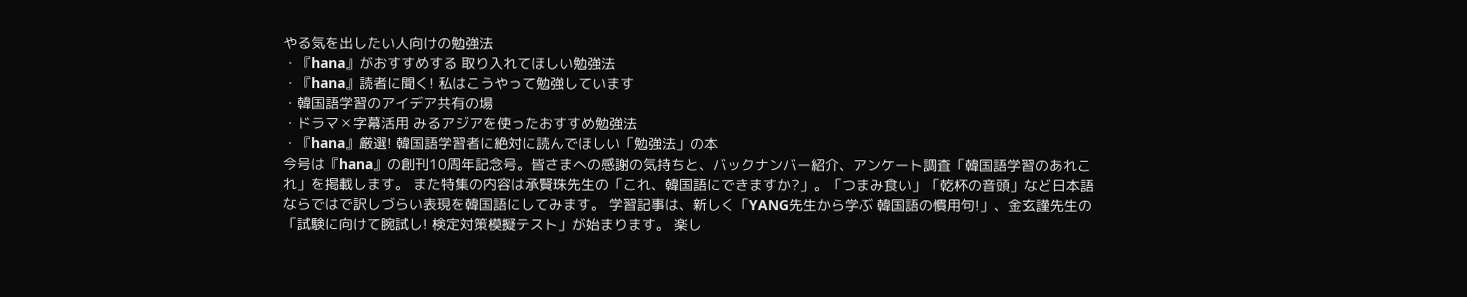やる気を出したい人向けの勉強法
・『hana』がおすすめする 取り入れてほしい勉強法
・『hana』読者に聞く! 私はこうやって勉強しています
・韓国語学習のアイデア共有の場
・ドラマ✕字幕活用 みるアジアを使ったおすすめ勉強法
・『hana』厳選! 韓国語学習者に絶対に読んでほしい「勉強法」の本
今号は『hana』の創刊10周年記念号。皆さまへの感謝の気持ちと、バックナンバー紹介、アンケート調査「韓国語学習のあれこれ」を掲載します。 また特集の内容は承賢珠先生の「これ、韓国語にできますか?」。「つまみ食い」「乾杯の音頭」など日本語ならではで訳しづらい表現を韓国語にしてみます。 学習記事は、新しく「YANG先生から学ぶ 韓国語の慣用句!」、金玄謹先生の「試験に向けて腕試し! 検定対策模擬テスト」が始まります。 楽し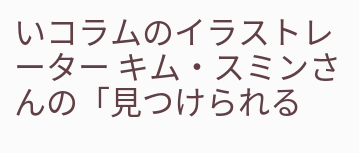いコラムのイラストレーター キム・スミンさんの「見つけられる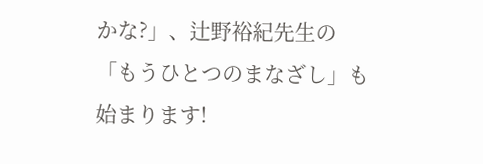かな?」、辻野裕紀先生の「もうひとつのまなざし」も始まります!